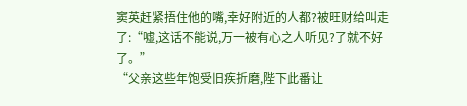窦英赶紧捂住他的嘴,幸好附近的人都?被旺财给叫走了:“嘘,这话不能说,万一被有心之人听见?了就不好了。”
“父亲这些年饱受旧疾折磨,陛下此番让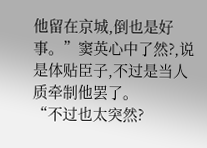他留在京城,倒也是好事。”窦英心中了然?,说是体贴臣子,不过是当人质牵制他罢了。
“不过也太突然?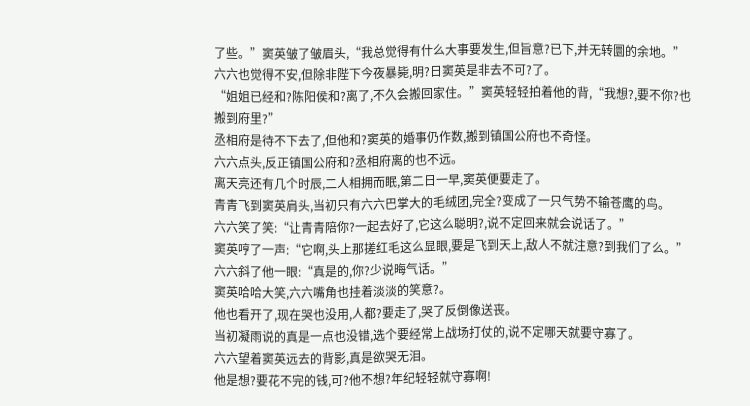了些。”窦英皱了皱眉头,“我总觉得有什么大事要发生,但旨意?已下,并无转圜的余地。”
六六也觉得不安,但除非陛下今夜暴毙,明?日窦英是非去不可?了。
“姐姐已经和?陈阳侯和?离了,不久会搬回家住。”窦英轻轻拍着他的背,“我想?,要不你?也搬到府里?”
丞相府是待不下去了,但他和?窦英的婚事仍作数,搬到镇国公府也不奇怪。
六六点头,反正镇国公府和?丞相府离的也不远。
离天亮还有几个时辰,二人相拥而眠,第二日一早,窦英便要走了。
青青飞到窦英肩头,当初只有六六巴掌大的毛绒团,完全?变成了一只气势不输苍鹰的鸟。
六六笑了笑:“让青青陪你?一起去好了,它这么聪明?,说不定回来就会说话了。”
窦英哼了一声:“它啊,头上那搓红毛这么显眼,要是飞到天上,敌人不就注意?到我们了么。”
六六斜了他一眼:“真是的,你?少说晦气话。”
窦英哈哈大笑,六六嘴角也挂着淡淡的笑意?。
他也看开了,现在哭也没用,人都?要走了,哭了反倒像送丧。
当初凝雨说的真是一点也没错,选个要经常上战场打仗的,说不定哪天就要守寡了。
六六望着窦英远去的背影,真是欲哭无泪。
他是想?要花不完的钱,可?他不想?年纪轻轻就守寡啊!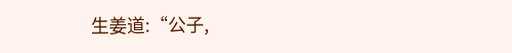生姜道:“公子,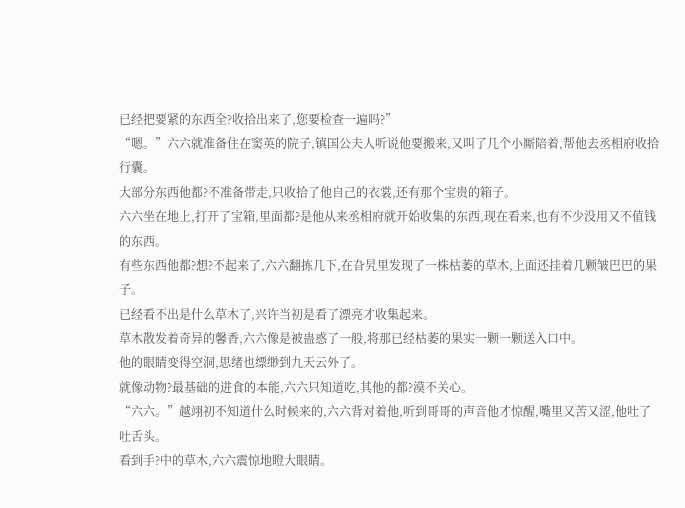已经把要紧的东西全?收拾出来了,您要检查一遍吗?”
“嗯。”六六就准备住在窦英的院子,镇国公夫人听说他要搬来,又叫了几个小厮陪着,帮他去丞相府收拾行囊。
大部分东西他都?不准备带走,只收拾了他自己的衣裳,还有那个宝贵的箱子。
六六坐在地上,打开了宝箱,里面都?是他从来丞相府就开始收集的东西,现在看来,也有不少没用又不值钱的东西。
有些东西他都?想?不起来了,六六翻拣几下,在旮旯里发现了一株枯萎的草木,上面还挂着几颗皱巴巴的果子。
已经看不出是什么草木了,兴许当初是看了漂亮才收集起来。
草木散发着奇异的馨香,六六像是被蛊惑了一般,将那已经枯萎的果实一颗一颗送入口中。
他的眼睛变得空洞,思绪也缥缈到九天云外了。
就像动物?最基础的进食的本能,六六只知道吃,其他的都?漠不关心。
“六六。”越翊初不知道什么时候来的,六六背对着他,听到哥哥的声音他才惊醒,嘴里又苦又涩,他吐了吐舌头。
看到手?中的草木,六六震惊地瞪大眼睛。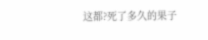这都?死了多久的果子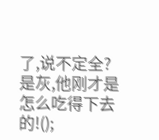了,说不定全?是灰,他刚才是怎么吃得下去的!();